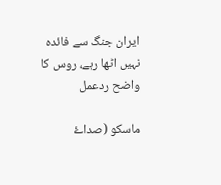ایران جنگ سے فائدہ نہیں اٹھا رہے، روس کا واضح ردعمل

ماسکو (صداۓ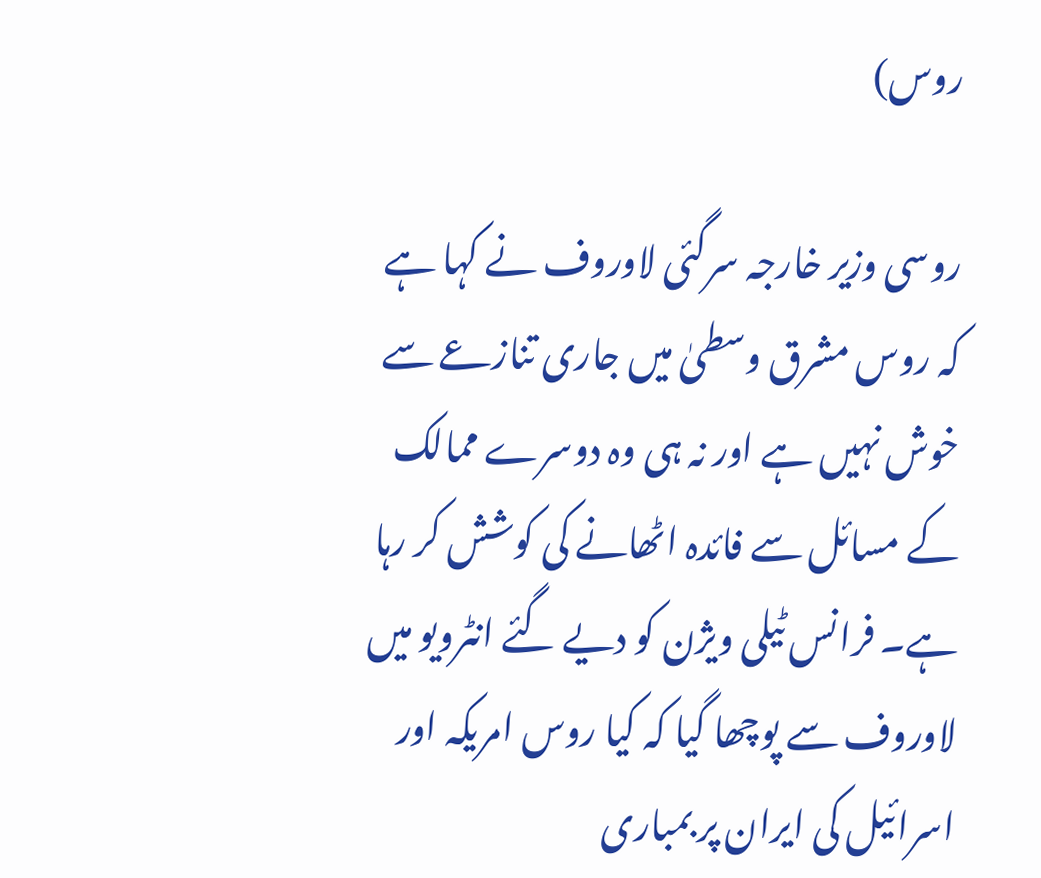روس)

روسی وزیر خارجہ سرگئی لاوروف نے کہا ہے کہ روس مشرق وسطیٰ میں جاری تنازعے سے خوش نہیں ہے اور نہ ہی وہ دوسرے ممالک کے مسائل سے فائدہ اٹھانے کی کوشش کر رہا ہے۔ فرانس ٹیلی ویژن کو دیے گئے انٹرویو میں لاوروف سے پوچھا گیا کہ کیا روس امریکہ اور اسرائیل کی ایران پر بمباری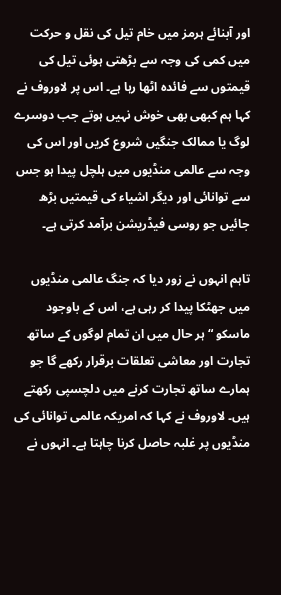اور آبنائے ہرمز میں خام تیل کی نقل و حرکت میں کمی کی وجہ سے بڑھتی ہوئی تیل کی قیمتوں سے فائدہ اٹھا رہا ہے۔ اس پر لاوروف نے کہا ہم کبھی بھی خوش نہیں ہوتے جب دوسرے لوگ یا ممالک جنگیں شروع کریں اور اس کی وجہ سے عالمی منڈیوں میں ہلچل پیدا ہو جس سے توانائی اور دیگر اشیاء کی قیمتیں بڑھ جائیں جو روسی فیڈریشن برآمد کرتی ہے۔

تاہم انہوں نے زور دیا کہ جنگ عالمی منڈیوں میں جھٹکا پیدا کر رہی ہے، اس کے باوجود ماسکو “ہر حال میں ان تمام لوگوں کے ساتھ تجارت اور معاشی تعلقات برقرار رکھے گا جو ہمارے ساتھ تجارت کرنے میں دلچسپی رکھتے ہیں۔ لاوروف نے کہا کہ امریکہ عالمی توانائی کی منڈیوں پر غلبہ حاصل کرنا چاہتا ہے۔ انہوں نے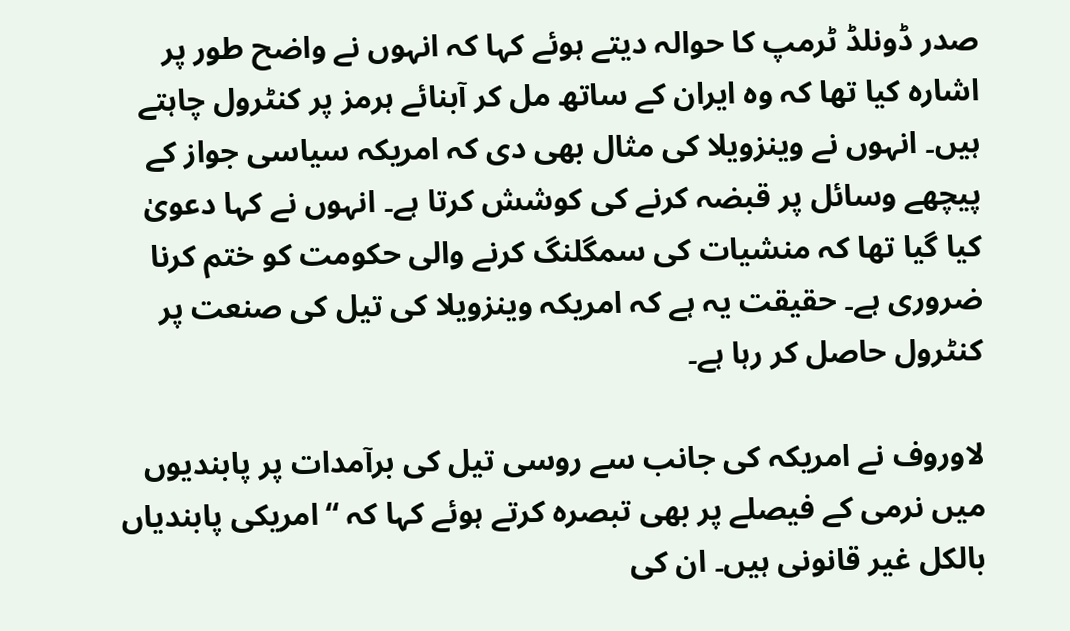صدر ڈونلڈ ٹرمپ کا حوالہ دیتے ہوئے کہا کہ انہوں نے واضح طور پر اشارہ کیا تھا کہ وہ ایران کے ساتھ مل کر آبنائے ہرمز پر کنٹرول چاہتے ہیں۔ انہوں نے وینزویلا کی مثال بھی دی کہ امریکہ سیاسی جواز کے پیچھے وسائل پر قبضہ کرنے کی کوشش کرتا ہے۔ انہوں نے کہا دعویٰ کیا گیا تھا کہ منشیات کی سمگلنگ کرنے والی حکومت کو ختم کرنا ضروری ہے۔ حقیقت یہ ہے کہ امریکہ وینزویلا کی تیل کی صنعت پر کنٹرول حاصل کر رہا ہے۔

لاوروف نے امریکہ کی جانب سے روسی تیل کی برآمدات پر پابندیوں میں نرمی کے فیصلے پر بھی تبصرہ کرتے ہوئے کہا کہ “امریکی پابندیاں بالکل غیر قانونی ہیں۔ ان کی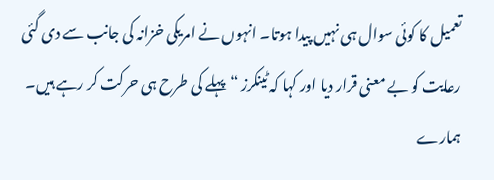تعمیل کا کوئی سوال ہی نہیں پیدا ہوتا۔ انہوں نے امریکی خزانہ کی جانب سے دی گئی رعایت کو بے معنی قرار دیا اور کہا کہ ٹینکرز “پہلے کی طرح ہی حرکت کر رہے ہیں۔ ہمارے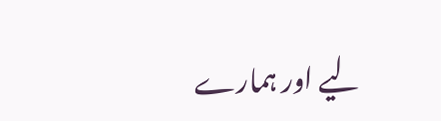لیے اور ہمارے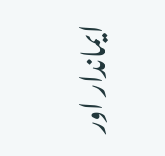ایماندار اور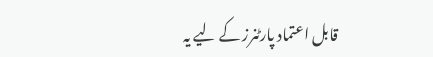قابل اعتماد پارٹنرز کے لیے یہ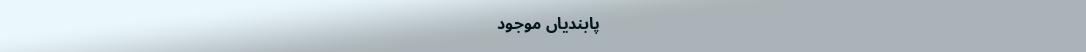پابندیاں موجود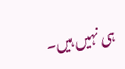ہی نہیں ہیں۔